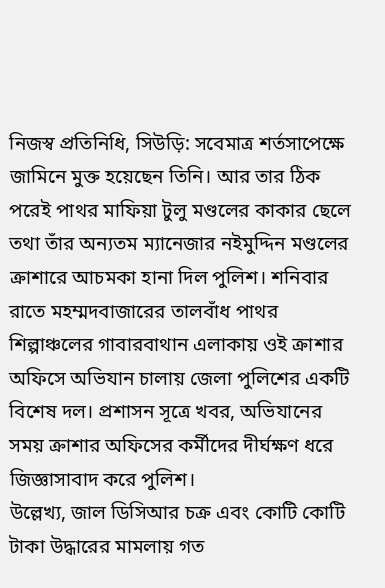নিজস্ব প্রতিনিধি, সিউড়ি: সবেমাত্র শর্তসাপেক্ষে জামিনে মুক্ত হয়েছেন তিনি। আর তার ঠিক পরেই পাথর মাফিয়া টুলু মণ্ডলের কাকার ছেলে তথা তাঁর অন্যতম ম্যানেজার নইমুদ্দিন মণ্ডলের ক্রাশারে আচমকা হানা দিল পুলিশ। শনিবার রাতে মহম্মদবাজারের তালবাঁধ পাথর শিল্পাঞ্চলের গাবারবাথান এলাকায় ওই ক্রাশার অফিসে অভিযান চালায় জেলা পুলিশের একটি বিশেষ দল। প্রশাসন সূত্রে খবর, অভিযানের সময় ক্রাশার অফিসের কর্মীদের দীর্ঘক্ষণ ধরে জিজ্ঞাসাবাদ করে পুলিশ।
উল্লেখ্য, জাল ডিসিআর চক্র এবং কোটি কোটি টাকা উদ্ধারের মামলায় গত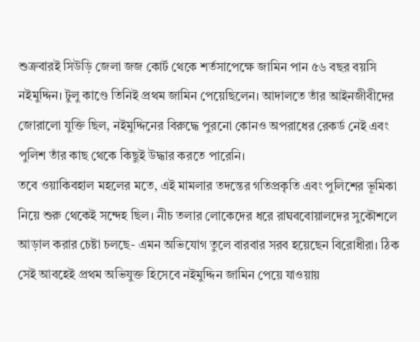শুক্রবারই সিউড়ি জেলা জজ কোর্ট থেকে শর্তসাপেক্ষে জামিন পান ৫৬ বছর বয়সি নইমুদ্দিন। টুলু কাণ্ডে তিনিই প্রথম জামিন পেয়েছিলেন। আদালতে তাঁর আইনজীবীদের জোরালো যুক্তি ছিল, নইমুদ্দিনের বিরুদ্ধে পুরনো কোনও অপরাধের রেকর্ড নেই এবং পুলিশ তাঁর কাছ থেকে কিছুই উদ্ধার করতে পারেনি।
তবে ওয়াকিবহাল মহলের মতে, এই মামলার তদন্তের গতিপ্রকৃতি এবং পুলিশের ভূমিকা নিয়ে শুরু থেকেই সন্দেহ ছিল। নীচ তলার লোকেদের ধরে রাঘববোয়ালদের সুকৌশলে আড়াল করার চেষ্টা চলছে- এমন অভিযোগ তুলে বারবার সরব হয়েছেন বিরোধীরা। ঠিক সেই আবহেই প্রথম অভিযুক্ত হিসেবে নইমুদ্দিন জামিন পেয়ে যাওয়ায়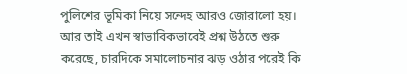পুলিশের ভূমিকা নিয়ে সন্দেহ আরও জোরালো হয়। আর তাই এখন স্বাভাবিকভাবেই প্রশ্ন উঠতে শুরু করেছে, চারদিকে সমালোচনার ঝড় ওঠার পরেই কি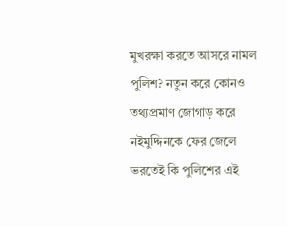মুখরক্ষা করতে আসরে নামল পুলিশ? নতুন করে কোনও তথ্যপ্রমাণ জোগাড় করে নইমুদ্দিনকে ফের জেলে ভরতেই কি পুলিশের এই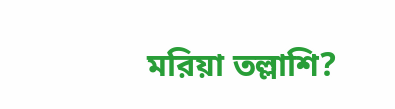মরিয়া তল্লাশি?